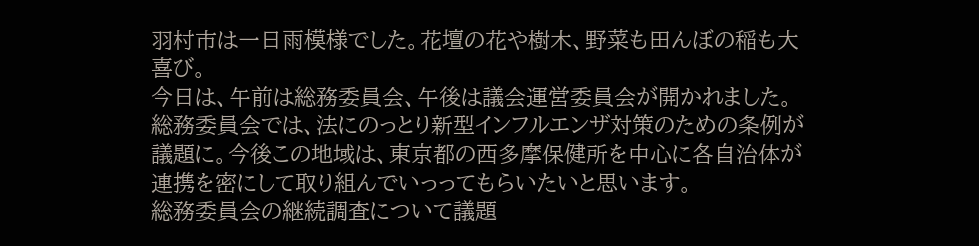羽村市は一日雨模様でした。花壇の花や樹木、野菜も田んぼの稲も大喜び。
今日は、午前は総務委員会、午後は議会運営委員会が開かれました。総務委員会では、法にのっとり新型インフルエンザ対策のための条例が議題に。今後この地域は、東京都の西多摩保健所を中心に各自治体が連携を密にして取り組んでいっってもらいたいと思います。
総務委員会の継続調査について議題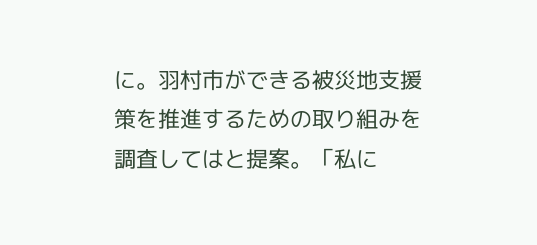に。羽村市ができる被災地支援策を推進するための取り組みを調査してはと提案。「私に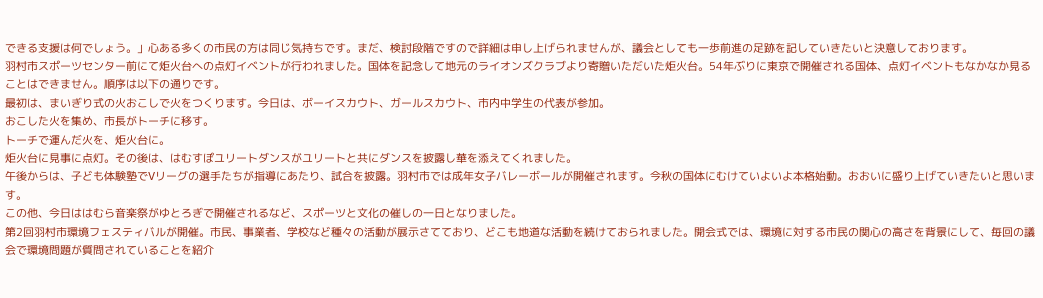できる支援は何でしょう。」心ある多くの市民の方は同じ気持ちです。まだ、検討段階ですので詳細は申し上げられませんが、議会としても一歩前進の足跡を記していきたいと決意しております。
羽村市スポーツセンター前にて炬火台への点灯イベントが行われました。国体を記念して地元のライオンズクラブより寄贈いただいた炬火台。54年ぶりに東京で開催される国体、点灯イベントもなかなか見ることはできません。順序は以下の通りです。
最初は、まいぎり式の火おこしで火をつくります。今日は、ボーイスカウト、ガールスカウト、市内中学生の代表が参加。
おこした火を集め、市長がトーチに移す。
トーチで運んだ火を、炬火台に。
炬火台に見事に点灯。その後は、はむすぽユリートダンスがユリートと共にダンスを披露し華を添えてくれました。
午後からは、子ども体験塾でVリーグの選手たちが指導にあたり、試合を披露。羽村市では成年女子バレーボールが開催されます。今秋の国体にむけていよいよ本格始動。おおいに盛り上げていきたいと思います。
この他、今日ははむら音楽祭がゆとろぎで開催されるなど、スポーツと文化の催しの一日となりました。
第2回羽村市環境フェスティバルが開催。市民、事業者、学校など種々の活動が展示さてており、どこも地道な活動を続けておられました。開会式では、環境に対する市民の関心の高さを背景にして、毎回の議会で環境問題が質問されていることを紹介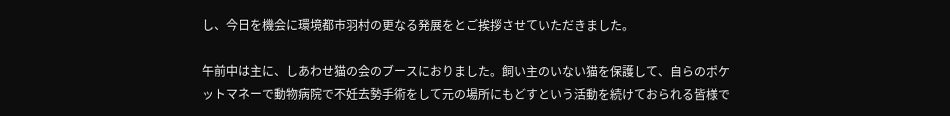し、今日を機会に環境都市羽村の更なる発展をとご挨拶させていただきました。

午前中は主に、しあわせ猫の会のブースにおりました。飼い主のいない猫を保護して、自らのポケットマネーで動物病院で不妊去勢手術をして元の場所にもどすという活動を続けておられる皆様で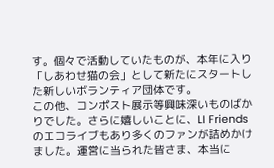す。個々で活動していたものが、本年に入り「しあわせ猫の会」として新たにスタートした新しいボランティア団体です。
この他、コンポスト展示等興味深いものばかりでした。さらに嬉しいことに、LI Friends のエコライブもあり多くのファンが詰めかけました。運営に当られた皆さま、本当に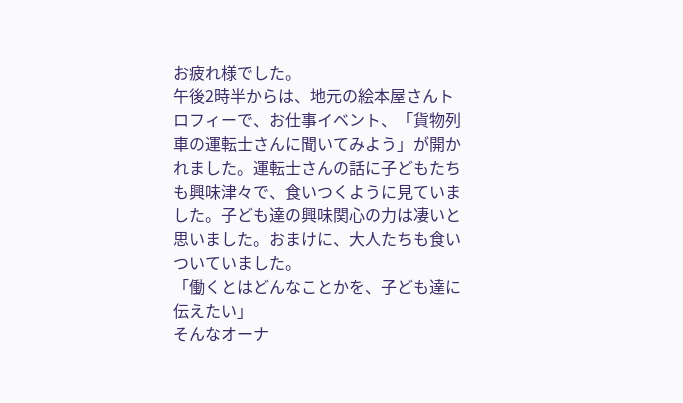お疲れ様でした。
午後2時半からは、地元の絵本屋さんトロフィーで、お仕事イベント、「貨物列車の運転士さんに聞いてみよう」が開かれました。運転士さんの話に子どもたちも興味津々で、食いつくように見ていました。子ども達の興味関心の力は凄いと思いました。おまけに、大人たちも食いついていました。
「働くとはどんなことかを、子ども達に伝えたい」
そんなオーナ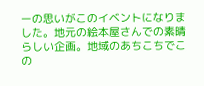ーの思いがこのイベントになりました。地元の絵本屋さんでの素晴らしい企画。地域のあちこちでこの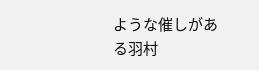ような催しがある羽村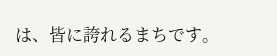は、皆に誇れるまちです。